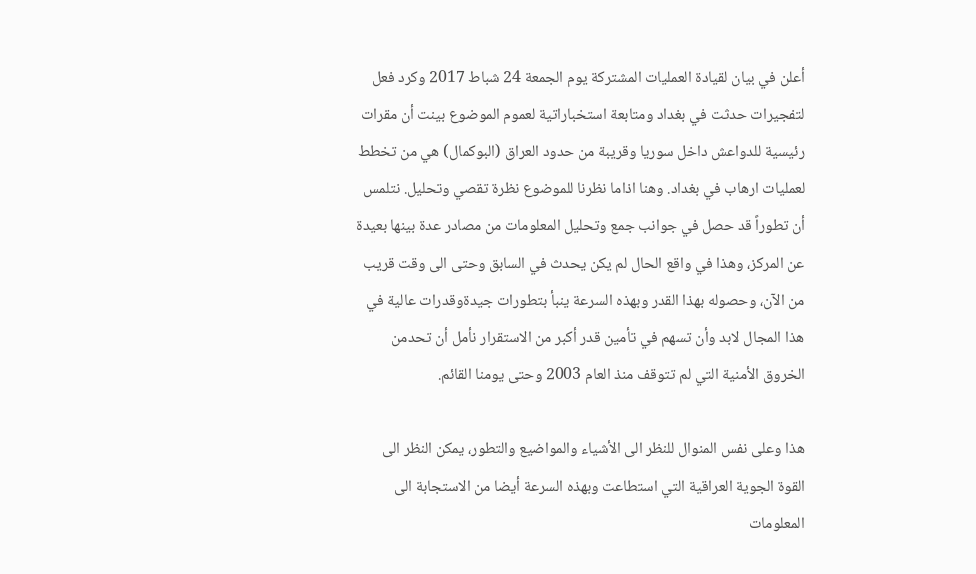أعلن في بيان لقيادة العمليات المشتركة يوم الجمعة 24 شباط 2017 وكرد فعل لتفجيرات حدثت في بغداد ومتابعة استخباراتية لعموم الموضوع بينت أن مقرات رئيسية للدواعش داخل سوريا وقريبة من حدود العراق (البوكمال) هي من تخطط لعمليات ارهاب في بغداد. وهنا اذاما نظرنا للموضوع نظرة تقصي وتحليل. نتلمس أن تطوراً قد حصل في جوانب جمع وتحليل المعلومات من مصادر عدة بينها بعيدة عن المركز، وهذا في واقع الحال لم يكن يحدث في السابق وحتى الى وقت قريب من الآن، وحصوله بهذا القدر وبهذه السرعة ينبأ بتطورات جيدةوقدرات عالية في هذا المجال لابد وأن تسهم في تأمين قدر أكبر من الاستقرار نأمل أن تحدمن الخروق الأمنية التي لم تتوقف منذ العام 2003 وحتى يومنا القائم.

هذا وعلى نفس المنوال للنظر الى الأشياء والمواضيع والتطور، يمكن النظر الى القوة الجوية العراقية التي استطاعت وبهذه السرعة أيضا من الاستجابة الى المعلومات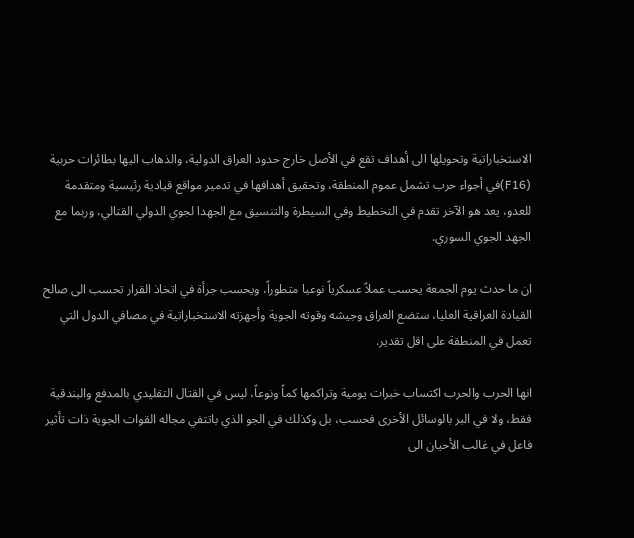الاستخباراتية وتحويلها الى أهداف تقع في الأصل خارج حدود العراق الدولية، والذهاب اليها بطائرات حربية (F16)في أجواء حرب تشمل عموم المنطقة، وتحقيق أهدافها في تدمير مواقع قيادية رئيسية ومتقدمة للعدو، يعد هو الآخر تقدم في التخطيط وفي السيطرة والتنسيق مع الجهدا لجوي الدولي القتالي، وربما مع الجهد الجوي السوري.

ان ما حدث يوم الجمعة يحسب عملاً عسكرياً نوعيا متطوراً، ويحسب جرأة في اتخاذ القرار تحسب الى صالح القيادة العراقية العليا، ستضع العراق وجيشه وقوته الجوية وأجهزته الاستخباراتية في مصافي الدول التي تعمل في المنطقة على اقل تقدير.

انها الحرب والحرب اكتساب خبرات يومية وتراكمها كماً ونوعاً، ليس في القتال التقليدي بالمدفع والبندقية فقط، ولا في البر بالوسائل الأخرى فحسب، بل وكذلك في الجو الذي باتتفي مجاله القوات الجوية ذات تأثير فاعل في غالب الأحيان الى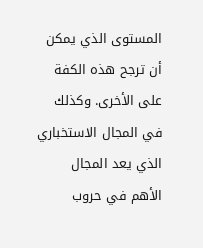المستوى الذي يمكن أن ترجح هذه الكفة على الأخرى. وكذلك في المجال الاستخباري الذي يعد المجال الأهم في حروب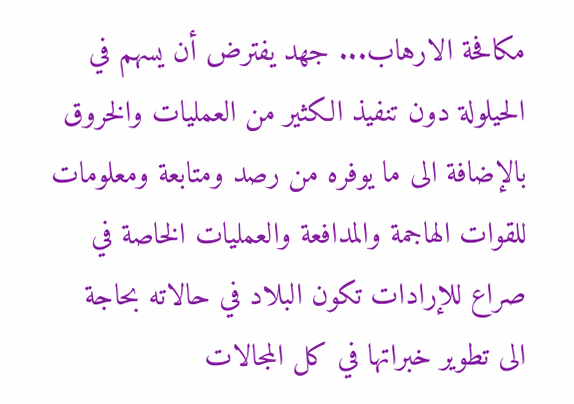مكافحة الارهاب... جهد يفترض أن يسهم في الحيلولة دون تنفيذ الكثير من العمليات والخروق بالإضافة الى ما يوفره من رصد ومتابعة ومعلومات للقوات الهاجمة والمدافعة والعمليات الخاصة في صراع للإرادات تكون البلاد في حالاته بحاجة الى تطوير خبراتها في كل المجالات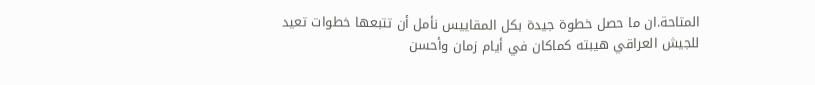المتاحة.ان ما حصل خطوة جيدة بكل المقاييس نأمل أن تتبعها خطوات تعيد للجيش العراقي هيبته كماكان في أيام زمان وأحسن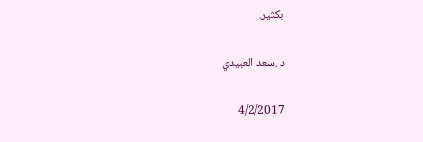بكثير.

د .سعد العبيدي

4/2/2017